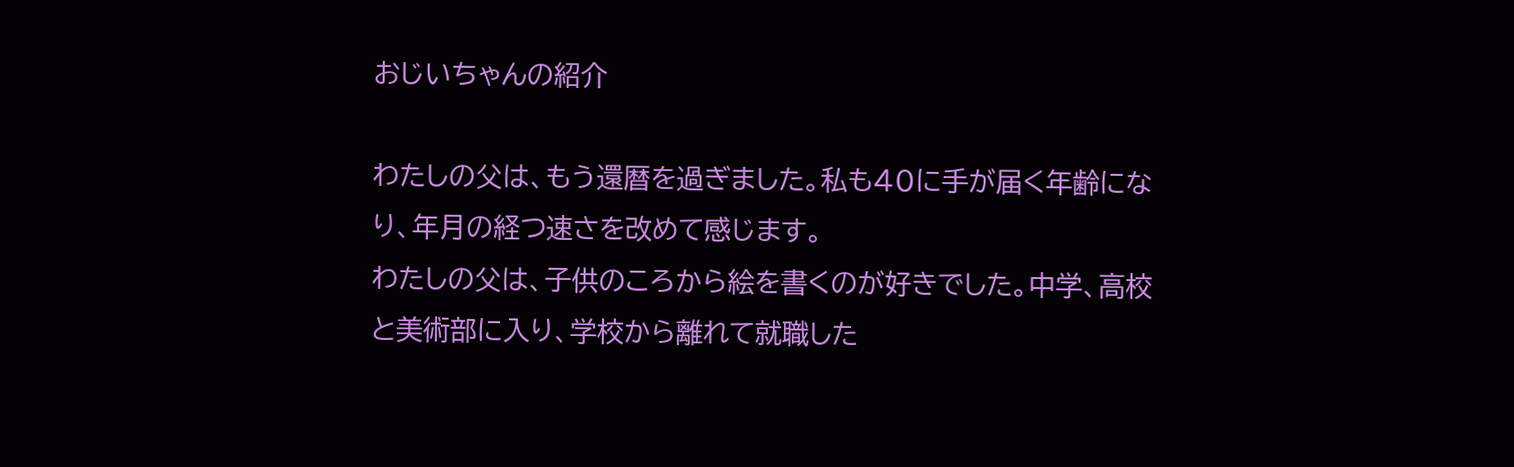おじいちゃんの紹介

わたしの父は、もう還暦を過ぎました。私も40に手が届く年齢になり、年月の経つ速さを改めて感じます。
わたしの父は、子供のころから絵を書くのが好きでした。中学、高校と美術部に入り、学校から離れて就職した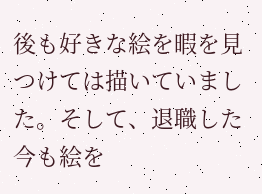後も好きな絵を暇を見つけては描いていました。そして、退職した今も絵を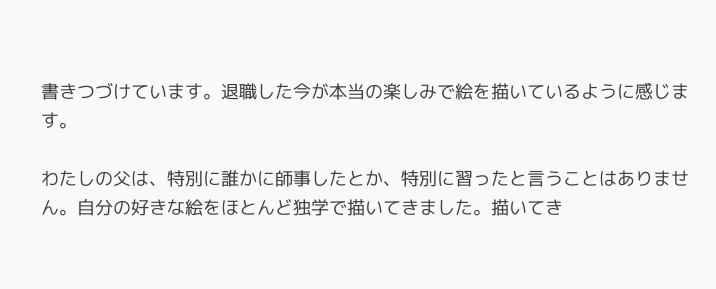書きつづけています。退職した今が本当の楽しみで絵を描いているように感じます。

わたしの父は、特別に誰かに師事したとか、特別に習ったと言うことはありません。自分の好きな絵をほとんど独学で描いてきました。描いてき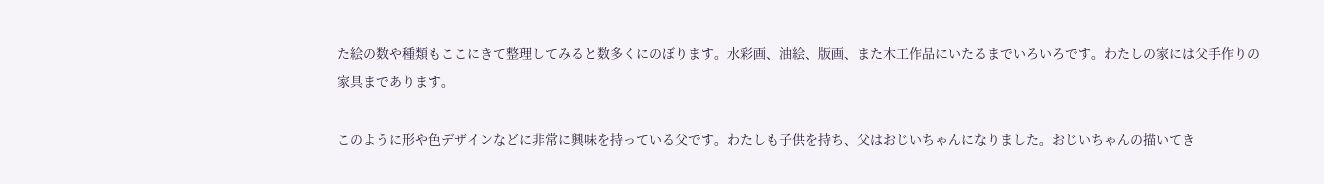た絵の数や種類もここにきて整理してみると数多くにのぼります。水彩画、油絵、版画、また木工作品にいたるまでいろいろです。わたしの家には父手作りの家具まであります。

このように形や色デザインなどに非常に興味を持っている父です。わたしも子供を持ち、父はおじいちゃんになりました。おじいちゃんの描いてき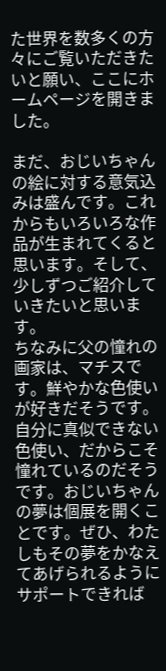た世界を数多くの方々にご覧いただきたいと願い、ここにホームページを開きました。

まだ、おじいちゃんの絵に対する意気込みは盛んです。これからもいろいろな作品が生まれてくると思います。そして、少しずつご紹介していきたいと思います。
ちなみに父の憧れの画家は、マチスです。鮮やかな色使いが好きだそうです。自分に真似できない色使い、だからこそ憧れているのだそうです。おじいちゃんの夢は個展を開くことです。ぜひ、わたしもその夢をかなえてあげられるようにサポートできれば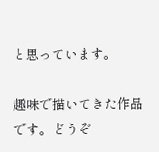と思っています。

趣味で描いてきた作品です。どうぞ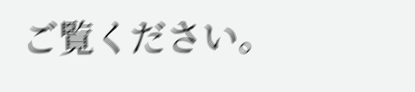ご覧ください。